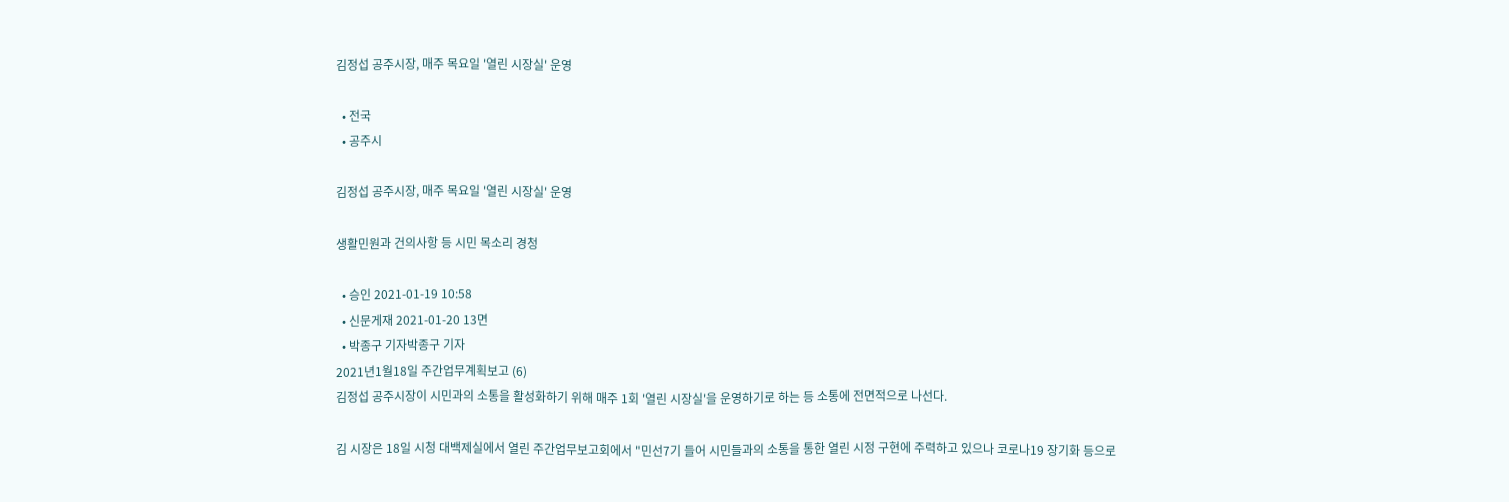김정섭 공주시장, 매주 목요일 '열린 시장실' 운영

  • 전국
  • 공주시

김정섭 공주시장, 매주 목요일 '열린 시장실' 운영

생활민원과 건의사항 등 시민 목소리 경청

  • 승인 2021-01-19 10:58
  • 신문게재 2021-01-20 13면
  • 박종구 기자박종구 기자
2021년1월18일 주간업무계획보고 (6)
김정섭 공주시장이 시민과의 소통을 활성화하기 위해 매주 1회 '열린 시장실'을 운영하기로 하는 등 소통에 전면적으로 나선다.

김 시장은 18일 시청 대백제실에서 열린 주간업무보고회에서 "민선7기 들어 시민들과의 소통을 통한 열린 시정 구현에 주력하고 있으나 코로나19 장기화 등으로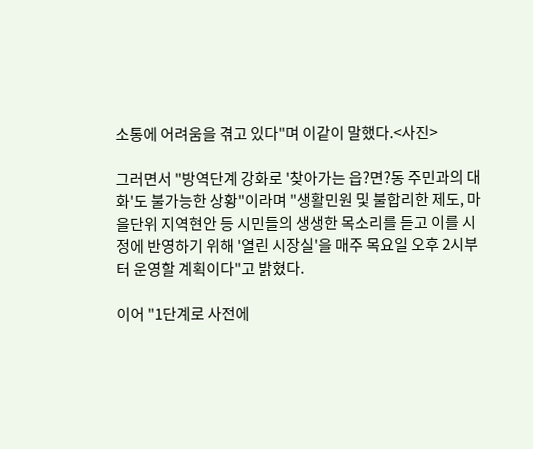소통에 어려움을 겪고 있다"며 이같이 말했다.<사진>

그러면서 "방역단계 강화로 '찾아가는 읍?면?동 주민과의 대화'도 불가능한 상황"이라며 "생활민원 및 불합리한 제도, 마을단위 지역현안 등 시민들의 생생한 목소리를 듣고 이를 시정에 반영하기 위해 '열린 시장실'을 매주 목요일 오후 2시부터 운영할 계획이다"고 밝혔다.

이어 "1단계로 사전에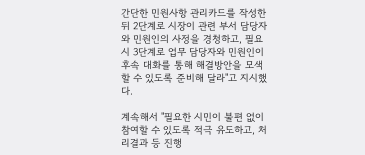간단한 민원사항 관리카드를 작성한 뒤 2단계로 시장이 관련 부서 담당자와 민원인의 사정을 경청하고, 필요시 3단계로 업무 담당자와 민원인이 후속 대화를 통해 해결방안을 모색할 수 있도록 준비해 달라"고 지시했다.

계속해서 "필요한 시민이 불편 없이 참여할 수 있도록 적극 유도하고, 처리결과 등 진행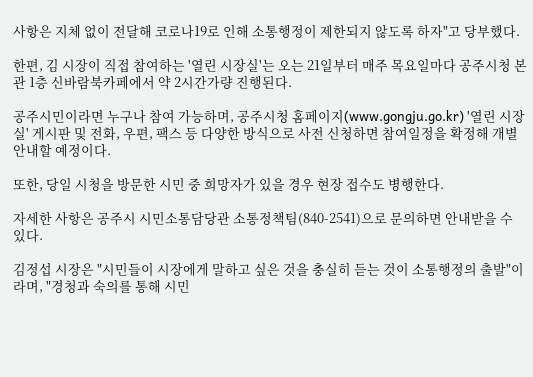사항은 지체 없이 전달해 코로나19로 인해 소통행정이 제한되지 않도록 하자"고 당부했다.

한편, 김 시장이 직접 참여하는 '열린 시장실'는 오는 21일부터 매주 목요일마다 공주시청 본관 1층 신바람북카페에서 약 2시간가량 진행된다.

공주시민이라면 누구나 참여 가능하며, 공주시청 홈페이지(www.gongju.go.kr) '열린 시장실' 게시판 및 전화, 우편, 팩스 등 다양한 방식으로 사전 신청하면 참여일정을 확정해 개별 안내할 예정이다.

또한, 당일 시청을 방문한 시민 중 희망자가 있을 경우 현장 접수도 병행한다.

자세한 사항은 공주시 시민소통담당관 소통정책팀(840-2541)으로 문의하면 안내받을 수 있다.

김정섭 시장은 "시민들이 시장에게 말하고 싶은 것을 충실히 듣는 것이 소통행정의 출발"이라며, "경청과 숙의를 통해 시민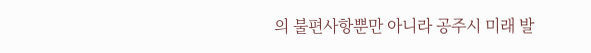의 불편사항뿐만 아니라 공주시 미래 발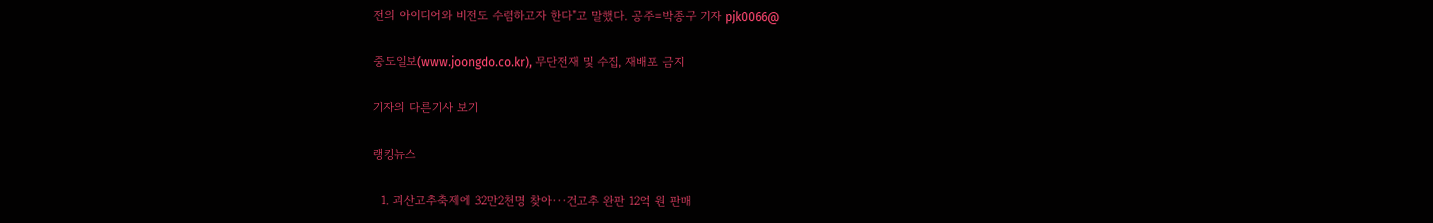전의 아이디어와 비전도 수렴하고자 한다"고 말했다. 공주=박종구 기자 pjk0066@

중도일보(www.joongdo.co.kr), 무단전재 및 수집, 재배포 금지

기자의 다른기사 보기

랭킹뉴스

  1. 괴산고추축제에 32만2천명 찾아···건고추 완판 12억 원 판매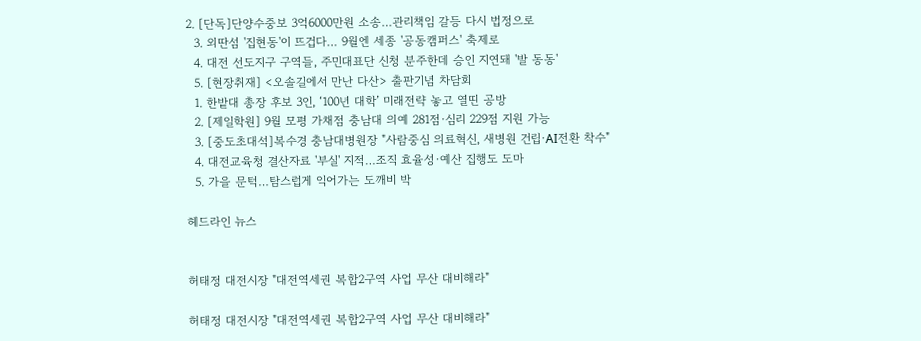2. [단독]단양수중보 3억6000만원 소송…관리책임 갈등 다시 법정으로
  3. 외딴섬 '집현동'이 뜨겁다… 9월엔 세종 '공동캠퍼스' 축제로
  4. 대전 선도지구 구역들, 주민대표단 신청 분주한데 승인 지연돼 '발 동동'
  5. [현장취재] <오솔길에서 만난 다산> 출판기념 차담회
  1. 한밭대 총장 후보 3인, ‘100년 대학’ 미래전략 놓고 열띤 공방
  2. [제일학원] 9월 모평 가채점 충남대 의예 281점·심리 229점 지원 가능
  3. [중도초대석]복수경 충남대병원장 "사람중심 의료혁신, 새병원 건립·AI전환 착수"
  4. 대전교육청 결산자료 '부실' 지적…조직 효율성·예산 집행도 도마
  5. 가을 문턱…탐스럽게 익어가는 도깨비 박

헤드라인 뉴스


허태정 대전시장 "대전역세권 복합2구역 사업 무산 대비해라"

허태정 대전시장 "대전역세권 복합2구역 사업 무산 대비해라"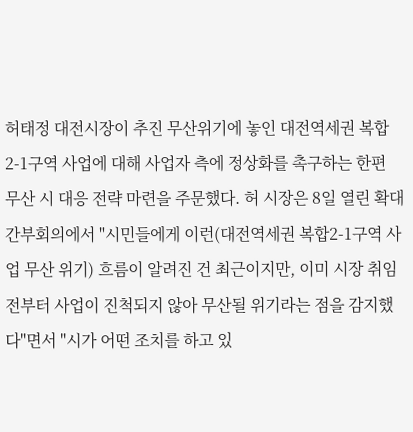허태정 대전시장이 추진 무산위기에 놓인 대전역세권 복합2-1구역 사업에 대해 사업자 측에 정상화를 촉구하는 한편 무산 시 대응 전략 마련을 주문했다. 허 시장은 8일 열린 확대간부회의에서 "시민들에게 이런(대전역세권 복합2-1구역 사업 무산 위기) 흐름이 알려진 건 최근이지만, 이미 시장 취임 전부터 사업이 진척되지 않아 무산될 위기라는 점을 감지했다"면서 "시가 어떤 조치를 하고 있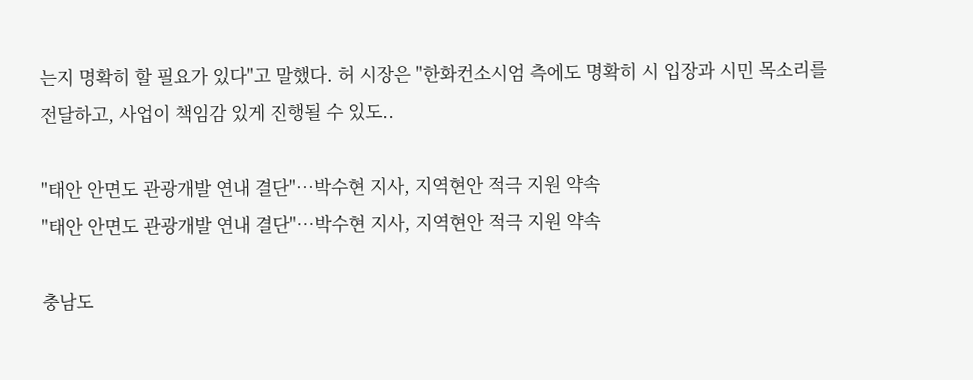는지 명확히 할 필요가 있다"고 말했다. 허 시장은 "한화컨소시엄 측에도 명확히 시 입장과 시민 목소리를 전달하고, 사업이 책임감 있게 진행될 수 있도..

"태안 안면도 관광개발 연내 결단"…박수현 지사, 지역현안 적극 지원 약속
"태안 안면도 관광개발 연내 결단"…박수현 지사, 지역현안 적극 지원 약속

충남도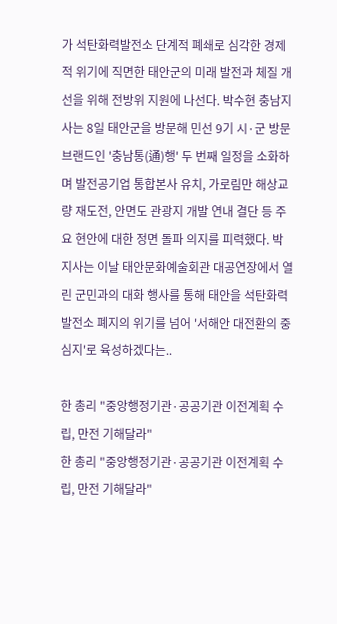가 석탄화력발전소 단계적 폐쇄로 심각한 경제적 위기에 직면한 태안군의 미래 발전과 체질 개선을 위해 전방위 지원에 나선다. 박수현 충남지사는 8일 태안군을 방문해 민선 9기 시·군 방문 브랜드인 '충남통(通)행' 두 번째 일정을 소화하며 발전공기업 통합본사 유치, 가로림만 해상교량 재도전, 안면도 관광지 개발 연내 결단 등 주요 현안에 대한 정면 돌파 의지를 피력했다. 박 지사는 이날 태안문화예술회관 대공연장에서 열린 군민과의 대화 행사를 통해 태안을 석탄화력발전소 폐지의 위기를 넘어 '서해안 대전환의 중심지'로 육성하겠다는..

한 총리 "중앙행정기관·공공기관 이전계획 수립, 만전 기해달라"
한 총리 "중앙행정기관·공공기관 이전계획 수립, 만전 기해달라"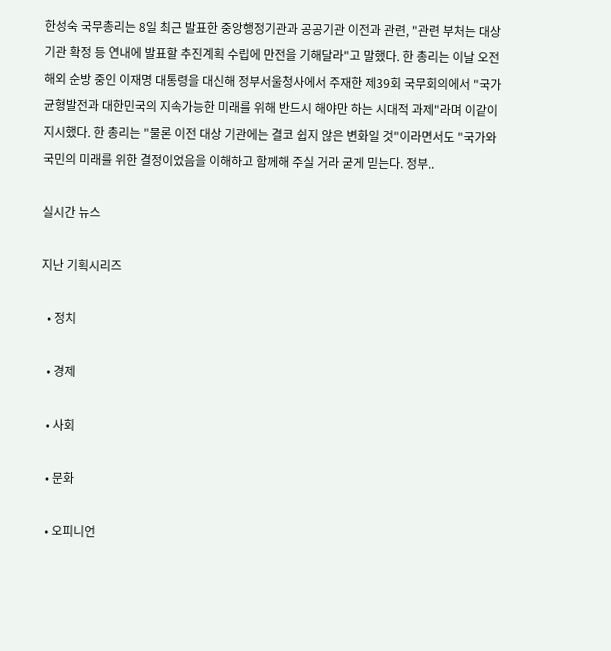한성숙 국무총리는 8일 최근 발표한 중앙행정기관과 공공기관 이전과 관련, "관련 부처는 대상기관 확정 등 연내에 발표할 추진계획 수립에 만전을 기해달라"고 말했다. 한 총리는 이날 오전 해외 순방 중인 이재명 대통령을 대신해 정부서울청사에서 주재한 제39회 국무회의에서 "국가균형발전과 대한민국의 지속가능한 미래를 위해 반드시 해야만 하는 시대적 과제"라며 이같이 지시했다. 한 총리는 "물론 이전 대상 기관에는 결코 쉽지 않은 변화일 것"이라면서도 "국가와 국민의 미래를 위한 결정이었음을 이해하고 함께해 주실 거라 굳게 믿는다. 정부..

실시간 뉴스

지난 기획시리즈

  • 정치

  • 경제

  • 사회

  • 문화

  • 오피니언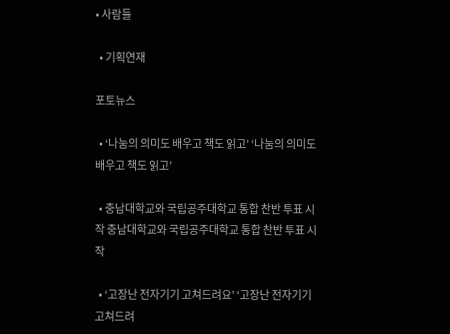• 사람들

  • 기획연재

포토뉴스

  • ‘나눔의 의미도 배우고 책도 읽고’ ‘나눔의 의미도 배우고 책도 읽고’

  • 충남대학교와 국립공주대학교 통합 찬반 투표 시작 충남대학교와 국립공주대학교 통합 찬반 투표 시작

  • ‘고장난 전자기기 고쳐드려요’ ‘고장난 전자기기 고쳐드려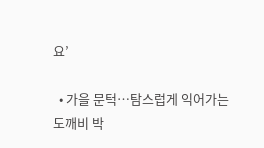요’

  • 가을 문턱…탐스럽게 익어가는 도깨비 박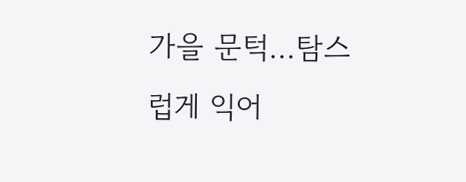가을 문턱…탐스럽게 익어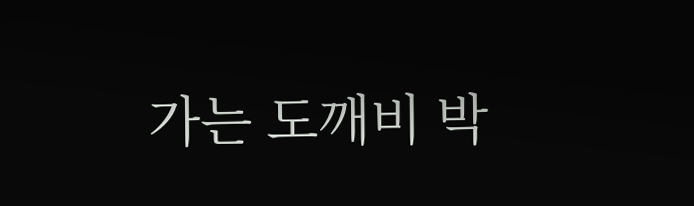가는 도깨비 박